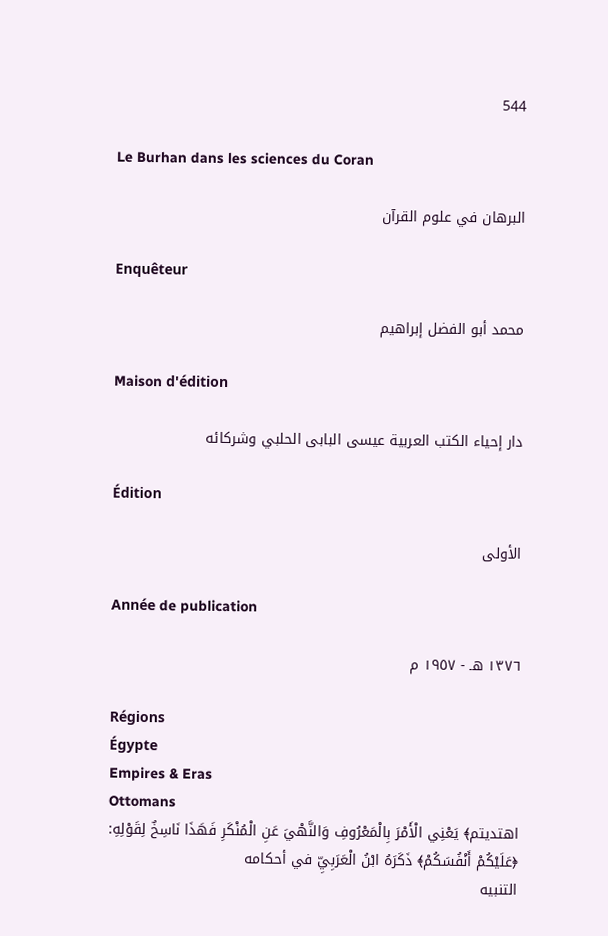544

Le Burhan dans les sciences du Coran

البرهان في علوم القرآن

Enquêteur

محمد أبو الفضل إبراهيم

Maison d'édition

دار إحياء الكتب العربية عيسى البابى الحلبي وشركائه

Édition

الأولى

Année de publication

١٣٧٦ هـ - ١٩٥٧ م

Régions
Égypte
Empires & Eras
Ottomans
اهتديتم﴾ يَعْنِي الْأَمْرَ بِالْمَعْرُوفِ وَالنَّهْيَ عَنِ الْمُنْكَرِ فَهَذَا نَاسِخٌ لِقَوْلِهِ: ﴿عَلَيْكُمْ أَنْفُسَكُمْ﴾ ذَكَرَهُ ابْنُ الْعَرَبِيِّ في أحكامه
التنبيه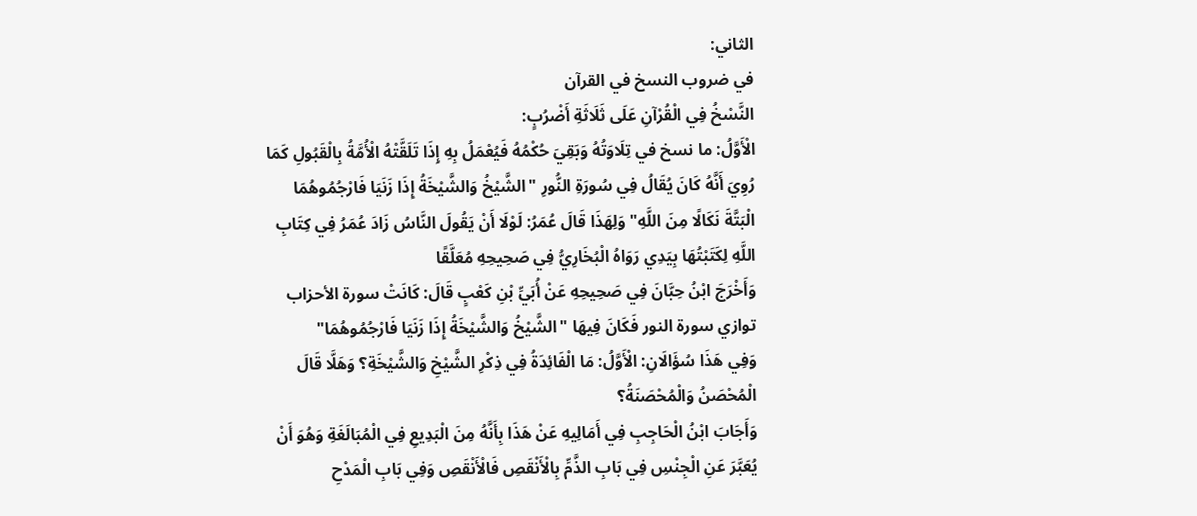الثاني:
في ضروب النسخ في القرآن
النَّسْخُ فِي الْقُرْآنِ عَلَى ثَلَاثَةِ أَضْرُبٍ:
الْأَوَّلُ: ما نسخ في تِلَاوَتُهُ وَبَقِيَ حُكْمُهُ فَيُعْمَلُ بِهِ إِذَا تَلَقَّتْهُ الْأُمَّةُ بِالْقَبُولِ كَمَا رُوِيَ أَنَّهُ كَانَ يُقَالُ فِي سُورَةِ النُّورِ "الشَّيْخُ وَالشَّيْخَةُ إِذَا زَنَيَا فَارْجُمُوهُمَا الْبَتَّةَ نَكَالًا مِنَ اللَّهِ" وَلِهَذَا قَالَ عُمَرُ: لَوْلَا أَنْ يَقُولَ النَّاسُ زَادَ عُمَرُ فِي كِتَابِ اللَّهِ لِكَتَبْتُهَا بِيَدِي رَوَاهُ الْبُخَارِيُّ فِي صَحِيحِهِ مُعَلَّقًا
وَأَخْرَجَ ابْنُ حِبَّانَ فِي صَحِيحِهِ عَنْ أُبَيِّ بْنِ كَعْبٍ قَالَ: كَانَتْ سورة الأحزاب توازي سورة النور فَكَانَ فِيهَا "الشَّيْخُ وَالشَّيْخَةُ إِذَا زَنَيَا فَارْجُمُوهُمَا"
وَفِي هَذَا سُؤَالَانِ: الْأَوَّلُ: مَا الْفَائِدَةُ فِي ذِكْرِ الشَّيْخِ وَالشَّيْخَةِ؟ وَهَلَّا قَالَ الْمُحْصَنُ وَالْمُحْصَنَةُ؟
وَأَجَابَ ابْنُ الْحَاجِبِ فِي أَمَالِيهِ عَنْ هَذَا بِأَنَّهُ مِنَ الْبَدِيعِ فِي الْمُبَالَغَةِ وَهُوَ أَنْ يُعَبَّرَ عَنِ الْجِنْسِ فِي بَابِ الذَّمِّ بِالْأَنْقَصِ فَالْأَنْقَصِ وَفِي بَابِ الْمَدْحِ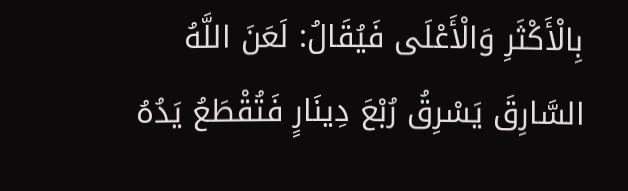بِالْأَكْثَرِ وَالْأَعْلَى فَيُقَالُ: لَعَنَ اللَّهُ السَّارِقَ يَسْرِقُ رُبْعَ دِينَارٍ فَتُقْطَعُ يَدُهُ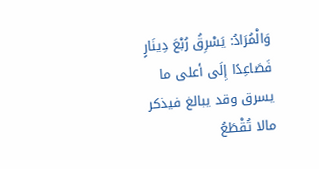وَالْمُرَادُ: يَسْرِقُ رُبْعَ دِينَارٍ فَصَاعِدًا إِلَى أعلى ما يسرق وقد يبالغ فيذكر مالا تُقْطَعُ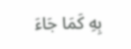بِهِ كَمَا جَاءَ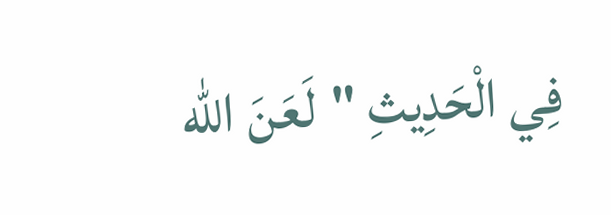فِي الْحَدِيثِ "لَعَنَ الله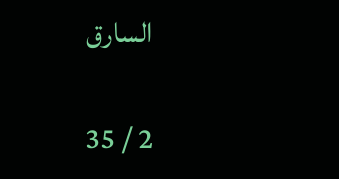السارق

2 / 35